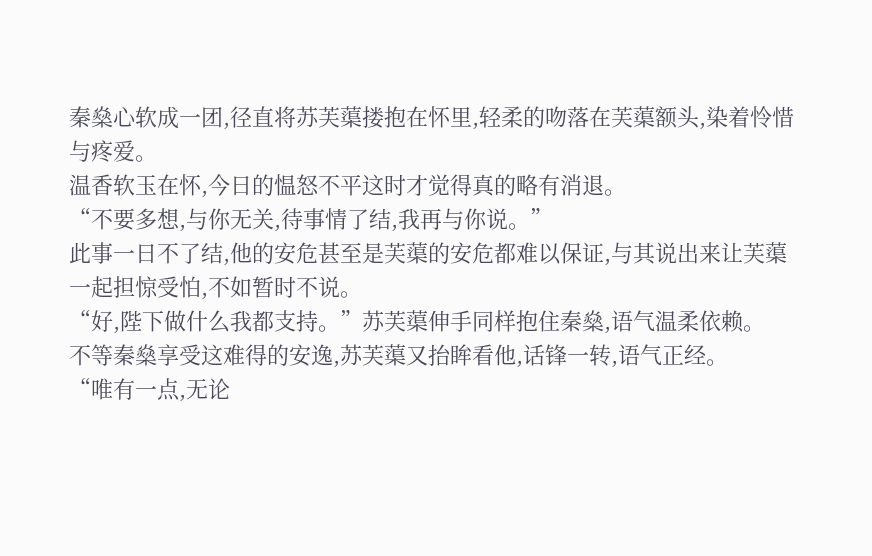秦燊心软成一团,径直将苏芙蕖搂抱在怀里,轻柔的吻落在芙蕖额头,染着怜惜与疼爱。
温香软玉在怀,今日的愠怒不平这时才觉得真的略有消退。
“不要多想,与你无关,待事情了结,我再与你说。”
此事一日不了结,他的安危甚至是芙蕖的安危都难以保证,与其说出来让芙蕖一起担惊受怕,不如暂时不说。
“好,陛下做什么我都支持。”苏芙蕖伸手同样抱住秦燊,语气温柔依赖。
不等秦燊享受这难得的安逸,苏芙蕖又抬眸看他,话锋一转,语气正经。
“唯有一点,无论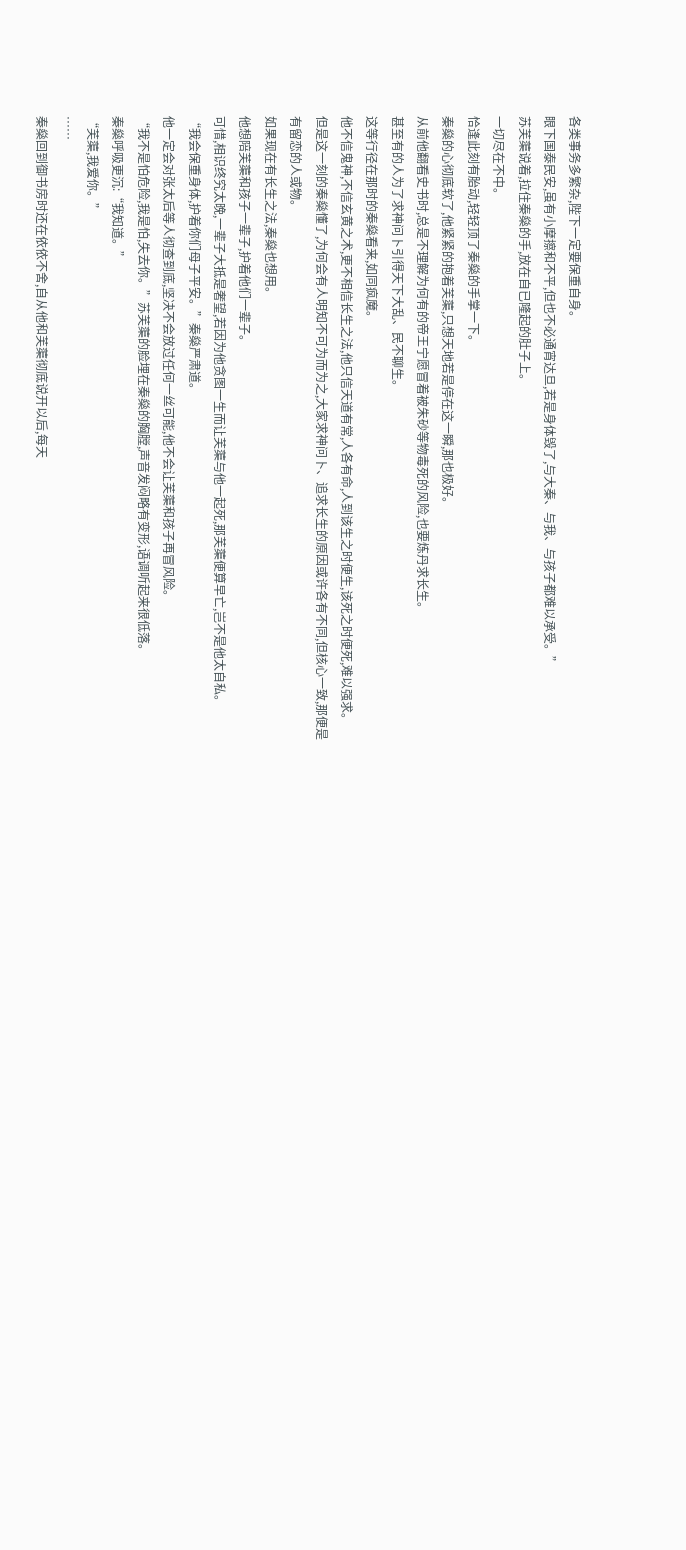各类事务多繁杂,陛下一定要保重自身。
眼下国泰民安,虽有小摩擦和不平,但也不必通宵达旦,若是身体毁了,与大秦、与我、与孩子都难以承受。”
苏芙蕖说着,拉住秦燊的手,放在自已隆起的肚子上。
一切尽在不中。
恰逢此刻有胎动,轻轻顶了秦燊的手掌一下。
秦燊的心彻底软了,他紧紧的抱着芙蕖,只想天地若是停在这一瞬,那也极好。
从前他翻看史书时,总是不理解为何有的帝王宁愿冒着被朱砂等物毒死的风险,也要炼丹求长生。
甚至有的人为了求神问卜引得天下大乱、民不聊生。
这等行径在那时的秦燊看来,如同疯魔。
他不信鬼神,不信玄黄之术,更不相信长生之法,他只信天道有常,人各有命,人到该生之时便生,该死之时便死,难以强求。
但是这一刻的秦燊懂了,为何会有人明知不可为而为之,大家求神问卜、追求长生的原因或许各有不同,但核心一致,那便是有留恋的人或物。
如果现在有长生之法,秦燊也想用。
他想陪芙蕖和孩子一辈子,护着他们一辈子。
可惜,相识终究太晚,一辈子大抵是奢望,若因为他贪图一生而让芙蕖与他一起死,那芙蕖便算早亡,岂不是他太自私。
“我会保重身体,护着你们母子平安。”秦燊严肃道。
他一定会对张太后等人彻查到底,坚决不会放过任何一丝可能,他不会让芙蕖和孩子再冒风险。
“我不是怕危险,我是怕,失去你。”苏芙蕖的脸埋在秦燊的胸膛,声音发闷略有变形,语调听起来很低落。
秦燊呼吸更沉:“我知道。”
“芙蕖,我爱你。”
……
秦燊回到御书房时还在依依不舍,自从他和芙蕖彻底说开以后,每天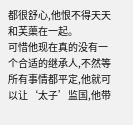都很舒心,他恨不得天天和芙蕖在一起。
可惜他现在真的没有一个合适的继承人,不然等所有事情都平定,他就可以让‘太子’监国,他带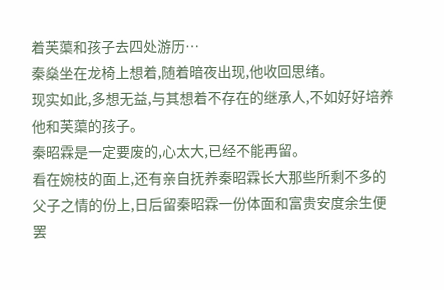着芙蕖和孩子去四处游历…
秦燊坐在龙椅上想着,随着暗夜出现,他收回思绪。
现实如此,多想无益,与其想着不存在的继承人,不如好好培养他和芙蕖的孩子。
秦昭霖是一定要废的,心太大,已经不能再留。
看在婉枝的面上,还有亲自抚养秦昭霖长大那些所剩不多的父子之情的份上,日后留秦昭霖一份体面和富贵安度余生便罢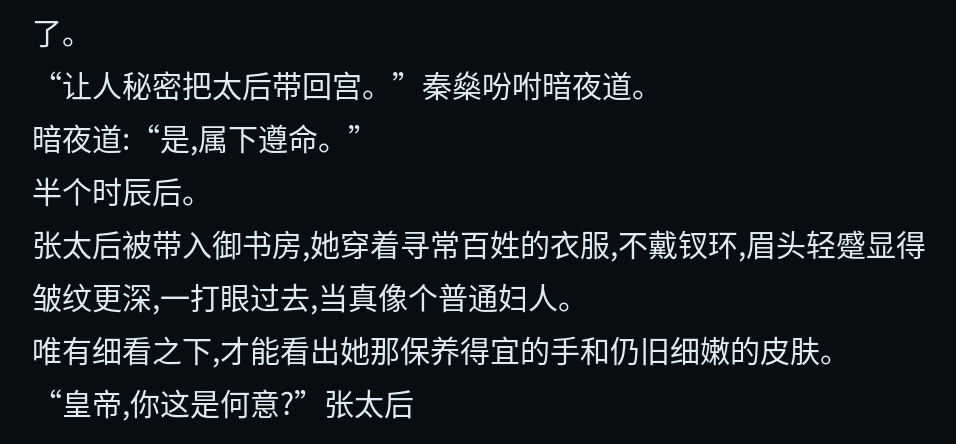了。
“让人秘密把太后带回宫。”秦燊吩咐暗夜道。
暗夜道:“是,属下遵命。”
半个时辰后。
张太后被带入御书房,她穿着寻常百姓的衣服,不戴钗环,眉头轻蹙显得皱纹更深,一打眼过去,当真像个普通妇人。
唯有细看之下,才能看出她那保养得宜的手和仍旧细嫩的皮肤。
“皇帝,你这是何意?”张太后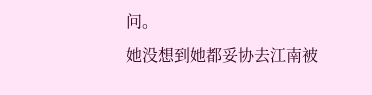问。
她没想到她都妥协去江南被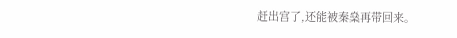赶出宫了,还能被秦燊再带回来。